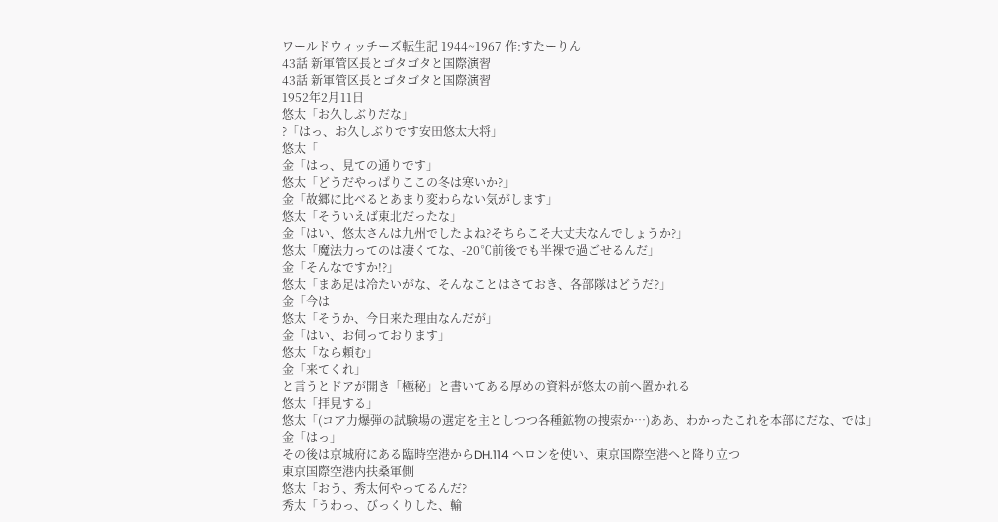ワールドウィッチーズ転生記 1944~1967 作:すたーりん
43話 新軍管区長とゴタゴタと国際演習
43話 新軍管区長とゴタゴタと国際演習
1952年2月11日
悠太「お久しぶりだな」
?「はっ、お久しぶりです安田悠太大将」
悠太「
金「はっ、見ての通りです」
悠太「どうだやっぱりここの冬は寒いか?」
金「故郷に比べるとあまり変わらない気がします」
悠太「そういえば東北だったな」
金「はい、悠太さんは九州でしたよね?そちらこそ大丈夫なんでしょうか?」
悠太「魔法力ってのは凄くてな、-20℃前後でも半裸で過ごせるんだ」
金「そんなですか!?」
悠太「まあ足は冷たいがな、そんなことはさておき、各部隊はどうだ?」
金「今は
悠太「そうか、今日来た理由なんだが」
金「はい、お伺っております」
悠太「なら頼む」
金「来てくれ」
と言うとドアが開き「極秘」と書いてある厚めの資料が悠太の前へ置かれる
悠太「拝見する」
悠太「(コア力爆弾の試験場の選定を主としつつ各種鉱物の捜索か…)ああ、わかったこれを本部にだな、では」
金「はっ」
その後は京城府にある臨時空港からDH.114 ヘロンを使い、東京国際空港へと降り立つ
東京国際空港内扶桑軍側
悠太「おう、秀太何やってるんだ?
秀太「うわっ、びっくりした、輸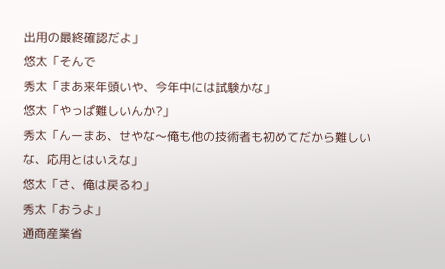出用の最終確認だよ」
悠太「そんで
秀太「まあ来年頭いや、今年中には試験かな」
悠太「やっぱ難しいんか?」
秀太「んーまあ、せやな〜俺も他の技術者も初めてだから難しいな、応用とはいえな」
悠太「さ、俺は戻るわ」
秀太「おうよ」
通商産業省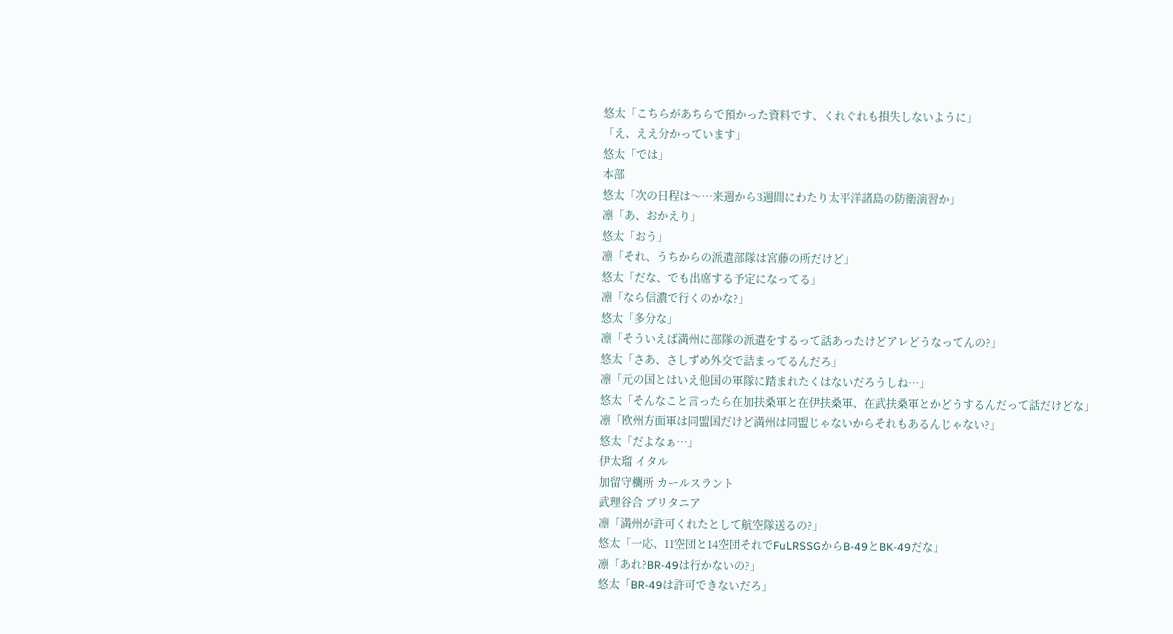悠太「こちらがあちらで預かった資料です、くれぐれも損失しないように」
「え、ええ分かっています」
悠太「では」
本部
悠太「次の日程は〜…来週から3週間にわたり太平洋諸島の防衛演習か」
凛「あ、おかえり」
悠太「おう」
凛「それ、うちからの派遣部隊は宮藤の所だけど」
悠太「だな、でも出席する予定になってる」
凛「なら信濃で行くのかな?」
悠太「多分な」
凛「そういえば満州に部隊の派遣をするって話あったけどアレどうなってんの?」
悠太「さあ、さしずめ外交で詰まってるんだろ」
凛「元の国とはいえ他国の軍隊に踏まれたくはないだろうしね…」
悠太「そんなこと言ったら在加扶桑軍と在伊扶桑軍、在武扶桑軍とかどうするんだって話だけどな」
凛「欧州方面軍は同盟国だけど満州は同盟じゃないからそれもあるんじゃない?」
悠太「だよなぁ…」
伊太瑠 イタル
加留守欄所 カールスラント
武理谷合 ブリタニア
凛「満州が許可くれたとして航空隊送るの?」
悠太「一応、11空団と14空団それでFuLRSSGからB-49とBK-49だな」
凛「あれ?BR-49は行かないの?」
悠太「BR-49は許可できないだろ」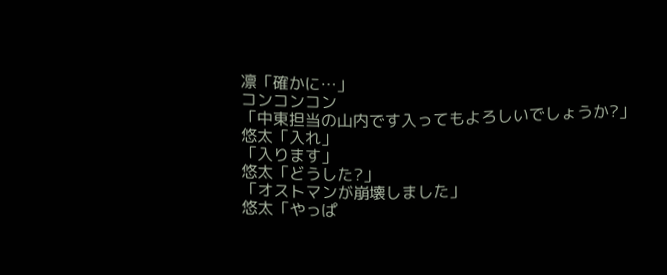凛「確かに…」
コンコンコン
「中東担当の山内です入ってもよろしいでしょうか?」
悠太「入れ」
「入ります」
悠太「どうした?」
「オストマンが崩壊しました」
悠太「やっぱ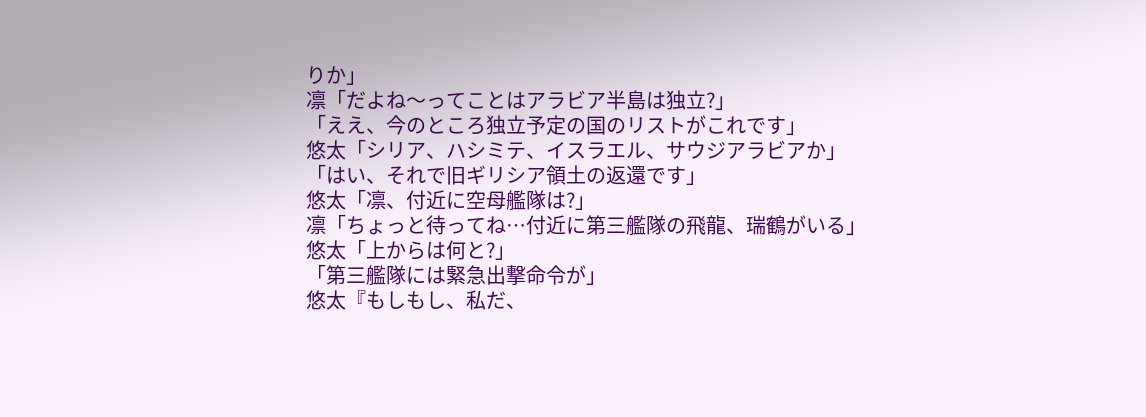りか」
凛「だよね〜ってことはアラビア半島は独立?」
「ええ、今のところ独立予定の国のリストがこれです」
悠太「シリア、ハシミテ、イスラエル、サウジアラビアか」
「はい、それで旧ギリシア領土の返還です」
悠太「凛、付近に空母艦隊は?」
凛「ちょっと待ってね…付近に第三艦隊の飛龍、瑞鶴がいる」
悠太「上からは何と?」
「第三艦隊には緊急出撃命令が」
悠太『もしもし、私だ、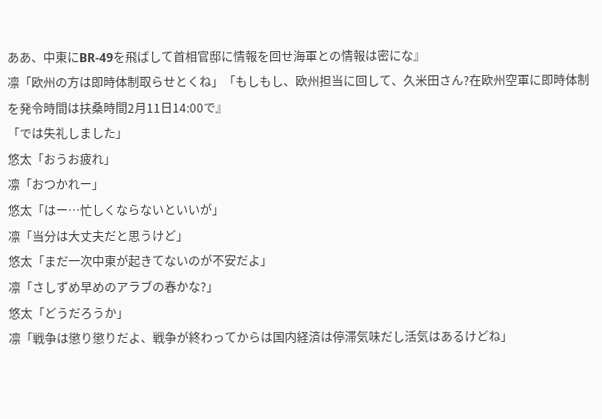ああ、中東にBR-49を飛ばして首相官邸に情報を回せ海軍との情報は密にな』
凛「欧州の方は即時体制取らせとくね」「もしもし、欧州担当に回して、久米田さん?在欧州空軍に即時体制を発令時間は扶桑時間2月11日14:00で』
「では失礼しました」
悠太「おうお疲れ」
凛「おつかれー」
悠太「はー…忙しくならないといいが」
凛「当分は大丈夫だと思うけど」
悠太「まだ一次中東が起きてないのが不安だよ」
凛「さしずめ早めのアラブの春かな?」
悠太「どうだろうか」
凛「戦争は懲り懲りだよ、戦争が終わってからは国内経済は停滞気味だし活気はあるけどね」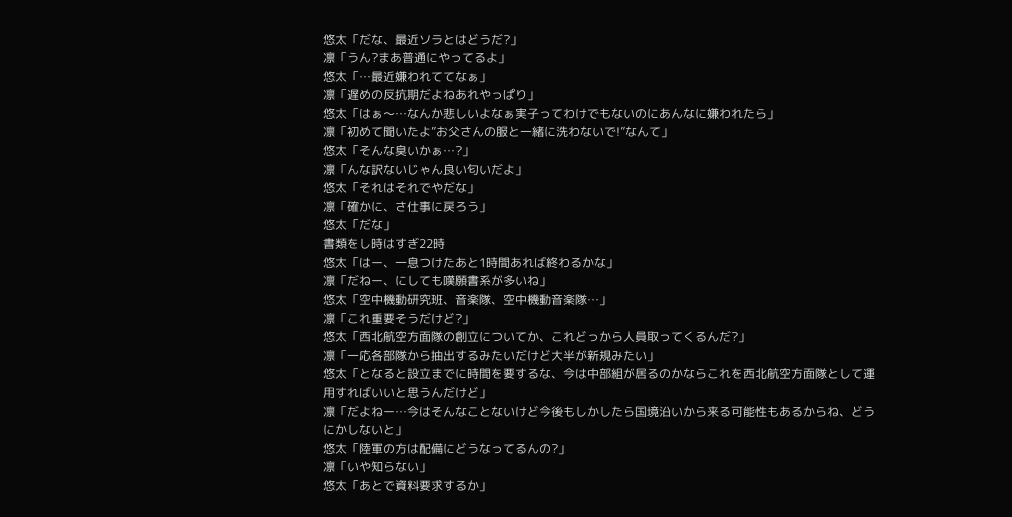悠太「だな、最近ソラとはどうだ?」
凛「うん?まあ普通にやってるよ」
悠太「…最近嫌われててなぁ」
凛「遅めの反抗期だよねあれやっぱり」
悠太「はぁ〜…なんか悲しいよなぁ実子ってわけでもないのにあんなに嫌われたら」
凛「初めて聞いたよ”お父さんの服と一緒に洗わないで!”なんて」
悠太「そんな臭いかぁ…?」
凛「んな訳ないじゃん良い匂いだよ」
悠太「それはそれでやだな」
凛「確かに、さ仕事に戻ろう」
悠太「だな」
書類をし時はすぎ22時
悠太「はー、一息つけたあと1時間あれば終わるかな」
凛「だねー、にしても嘆願書系が多いね」
悠太「空中機動研究班、音楽隊、空中機動音楽隊…」
凛「これ重要そうだけど?」
悠太「西北航空方面隊の創立についてか、これどっから人員取ってくるんだ?」
凛「一応各部隊から抽出するみたいだけど大半が新規みたい」
悠太「となると設立までに時間を要するな、今は中部組が居るのかならこれを西北航空方面隊として運用すればいいと思うんだけど」
凛「だよねー…今はそんなことないけど今後もしかしたら国境沿いから来る可能性もあるからね、どうにかしないと」
悠太「陸軍の方は配備にどうなってるんの?」
凛「いや知らない」
悠太「あとで資料要求するか」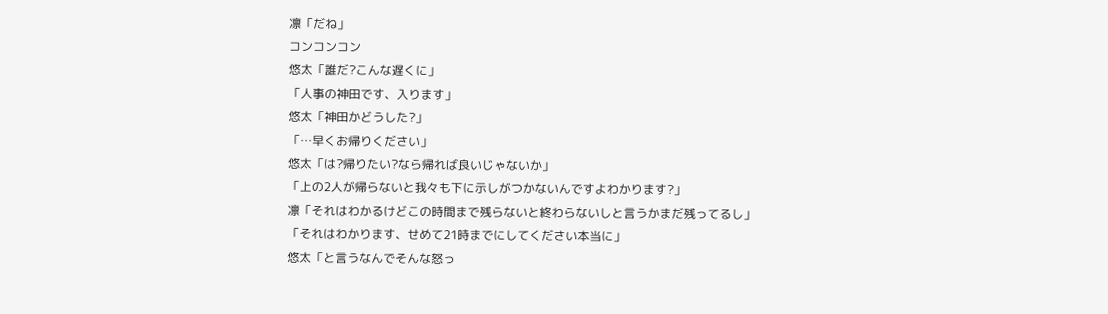凛「だね」
コンコンコン
悠太「誰だ?こんな遅くに」
「人事の神田です、入ります」
悠太「神田かどうした?」
「…早くお帰りください」
悠太「は?帰りたい?なら帰れば良いじゃないか」
「上の2人が帰らないと我々も下に示しがつかないんですよわかります?」
凛「それはわかるけどこの時間まで残らないと終わらないしと言うかまだ残ってるし」
「それはわかります、せめて21時までにしてください本当に」
悠太「と言うなんでそんな怒っ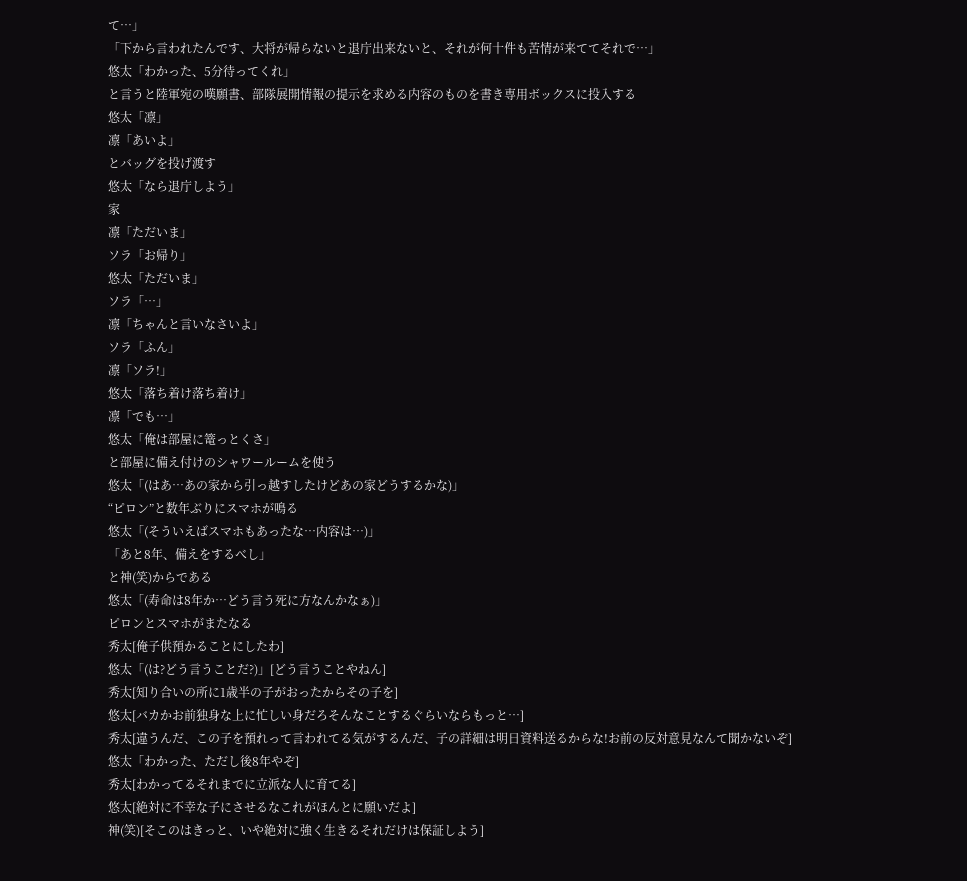て…」
「下から言われたんです、大将が帰らないと退庁出来ないと、それが何十件も苦情が来ててそれで…」
悠太「わかった、5分待ってくれ」
と言うと陸軍宛の嘆願書、部隊展開情報の提示を求める内容のものを書き専用ボックスに投入する
悠太「凛」
凛「あいよ」
とバッグを投げ渡す
悠太「なら退庁しよう」
家
凛「ただいま」
ソラ「お帰り」
悠太「ただいま」
ソラ「…」
凛「ちゃんと言いなさいよ」
ソラ「ふん」
凛「ソラ!」
悠太「落ち着け落ち着け」
凛「でも…」
悠太「俺は部屋に篭っとくさ」
と部屋に備え付けのシャワールームを使う
悠太「(はあ…あの家から引っ越すしたけどあの家どうするかな)」
“ピロン”と数年ぶりにスマホが鳴る
悠太「(そういえばスマホもあったな…内容は…)」
「あと8年、備えをするべし」
と神(笑)からである
悠太「(寿命は8年か…どう言う死に方なんかなぁ)」
ピロンとスマホがまたなる
秀太[俺子供預かることにしたわ]
悠太「(は?どう言うことだ?)」[どう言うことやねん]
秀太[知り合いの所に1歳半の子がおったからその子を]
悠太[バカかお前独身な上に忙しい身だろそんなことするぐらいならもっと…]
秀太[違うんだ、この子を預れって言われてる気がするんだ、子の詳細は明日資料送るからな!お前の反対意見なんて聞かないぞ]
悠太「わかった、ただし後8年やぞ]
秀太[わかってるそれまでに立派な人に育てる]
悠太[絶対に不幸な子にさせるなこれがほんとに願いだよ]
神(笑)[そこのはきっと、いや絶対に強く生きるそれだけは保証しよう]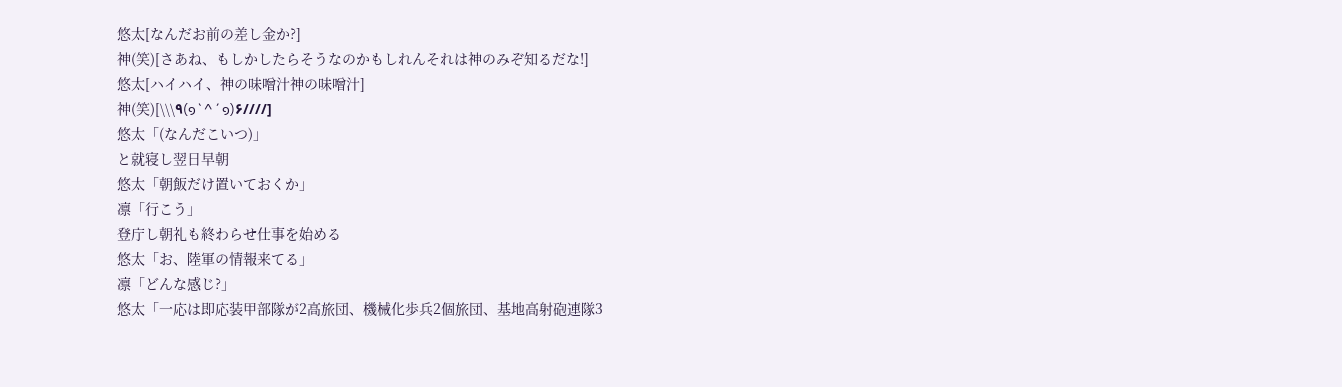悠太[なんだお前の差し金か?]
神(笑)[さあね、もしかしたらそうなのかもしれんそれは神のみぞ知るだな!]
悠太[ハイハイ、神の味噌汁神の味噌汁]
神(笑)[\\\٩(๑`^´๑)۶////]
悠太「(なんだこいつ)」
と就寝し翌日早朝
悠太「朝飯だけ置いておくか」
凛「行こう」
登庁し朝礼も終わらせ仕事を始める
悠太「お、陸軍の情報来てる」
凛「どんな感じ?」
悠太「一応は即応装甲部隊が2高旅団、機械化歩兵2個旅団、基地高射砲連隊3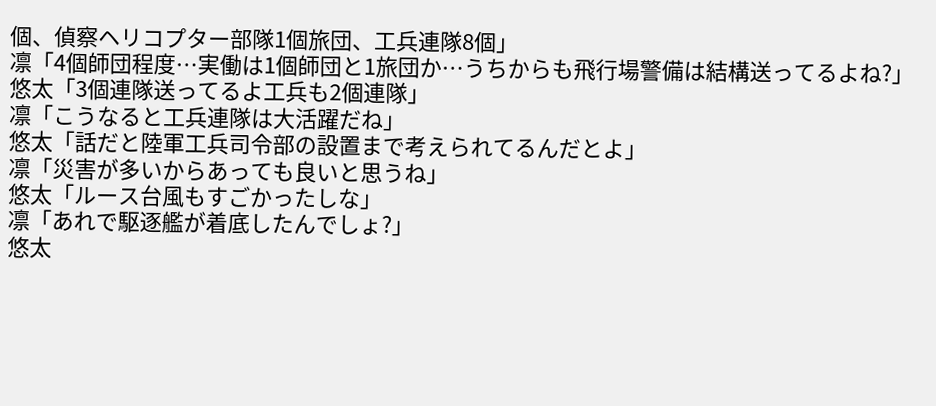個、偵察ヘリコプター部隊1個旅団、工兵連隊8個」
凛「4個師団程度…実働は1個師団と1旅団か…うちからも飛行場警備は結構送ってるよね?」
悠太「3個連隊送ってるよ工兵も2個連隊」
凛「こうなると工兵連隊は大活躍だね」
悠太「話だと陸軍工兵司令部の設置まで考えられてるんだとよ」
凛「災害が多いからあっても良いと思うね」
悠太「ルース台風もすごかったしな」
凛「あれで駆逐艦が着底したんでしょ?」
悠太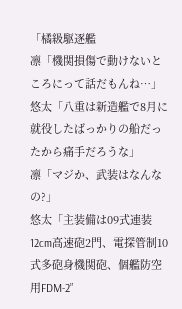「橘級駆逐艦
凛「機関損傷で動けないところにって話だもんね…」
悠太「八重は新造艦で8月に就役したばっかりの船だったから痛手だろうな」
凛「マジか、武装はなんなの?」
悠太「主装備は09式連装12cm高速砲2門、電探管制10式多砲身機関砲、個艦防空用FDM-2”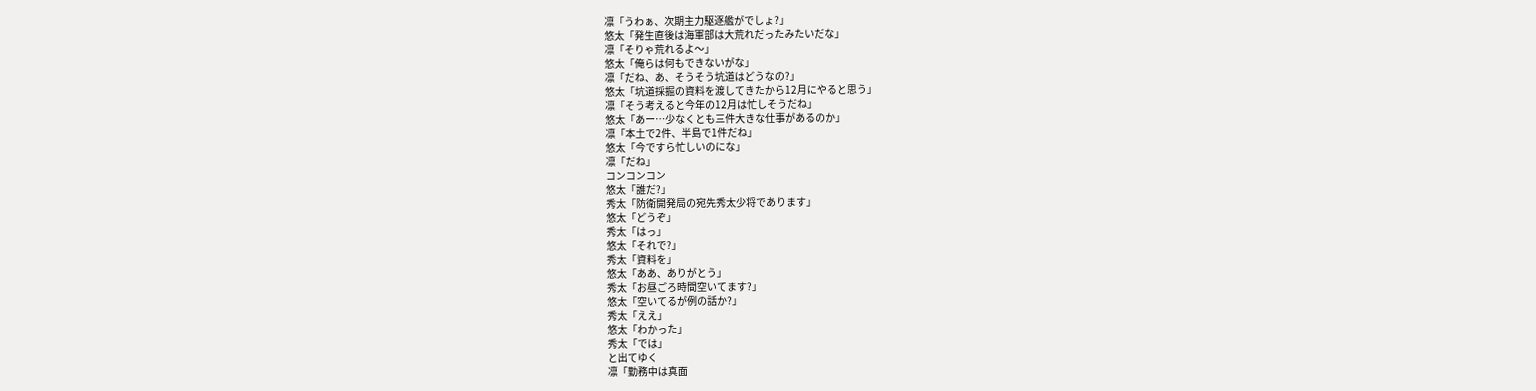凛「うわぁ、次期主力駆逐艦がでしょ?」
悠太「発生直後は海軍部は大荒れだったみたいだな」
凛「そりゃ荒れるよ〜」
悠太「俺らは何もできないがな」
凛「だね、あ、そうそう坑道はどうなの?」
悠太「坑道採掘の資料を渡してきたから12月にやると思う」
凛「そう考えると今年の12月は忙しそうだね」
悠太「あー…少なくとも三件大きな仕事があるのか」
凛「本土で2件、半島で1件だね」
悠太「今ですら忙しいのにな」
凛「だね」
コンコンコン
悠太「誰だ?」
秀太「防衛開発局の宛先秀太少将であります」
悠太「どうぞ」
秀太「はっ」
悠太「それで?」
秀太「資料を」
悠太「ああ、ありがとう」
秀太「お昼ごろ時間空いてます?」
悠太「空いてるが例の話か?」
秀太「ええ」
悠太「わかった」
秀太「では」
と出てゆく
凛「勤務中は真面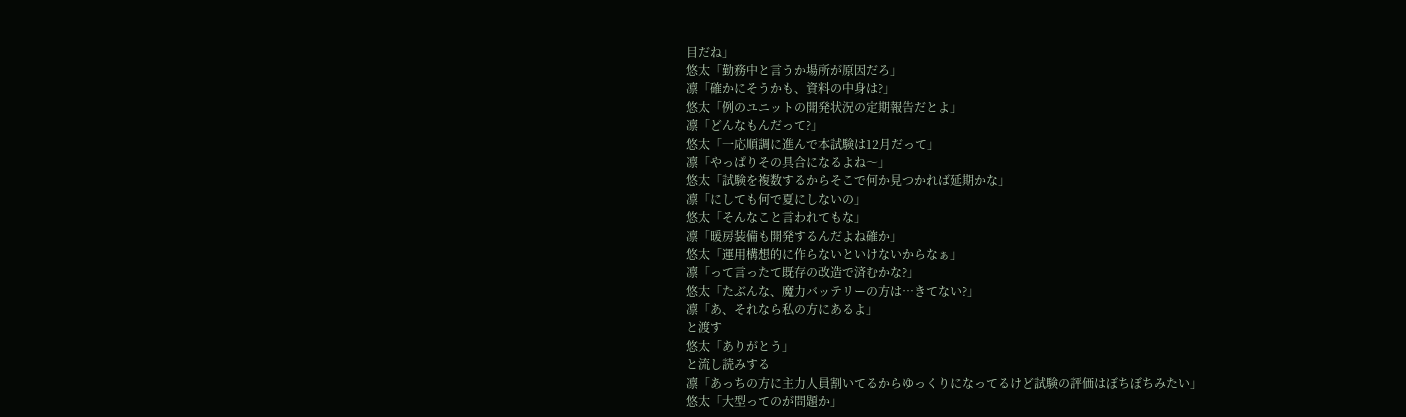目だね」
悠太「勤務中と言うか場所が原因だろ」
凛「確かにそうかも、資料の中身は?」
悠太「例のユニットの開発状況の定期報告だとよ」
凛「どんなもんだって?」
悠太「一応順調に進んで本試験は12月だって」
凛「やっぱりその具合になるよね〜」
悠太「試験を複数するからそこで何か見つかれば延期かな」
凛「にしても何で夏にしないの」
悠太「そんなこと言われてもな」
凛「暖房装備も開発するんだよね確か」
悠太「運用構想的に作らないといけないからなぁ」
凛「って言ったて既存の改造で済むかな?」
悠太「たぶんな、魔力バッテリーの方は…きてない?」
凛「あ、それなら私の方にあるよ」
と渡す
悠太「ありがとう」
と流し読みする
凛「あっちの方に主力人員割いてるからゆっくりになってるけど試験の評価はぼちぼちみたい」
悠太「大型ってのが問題か」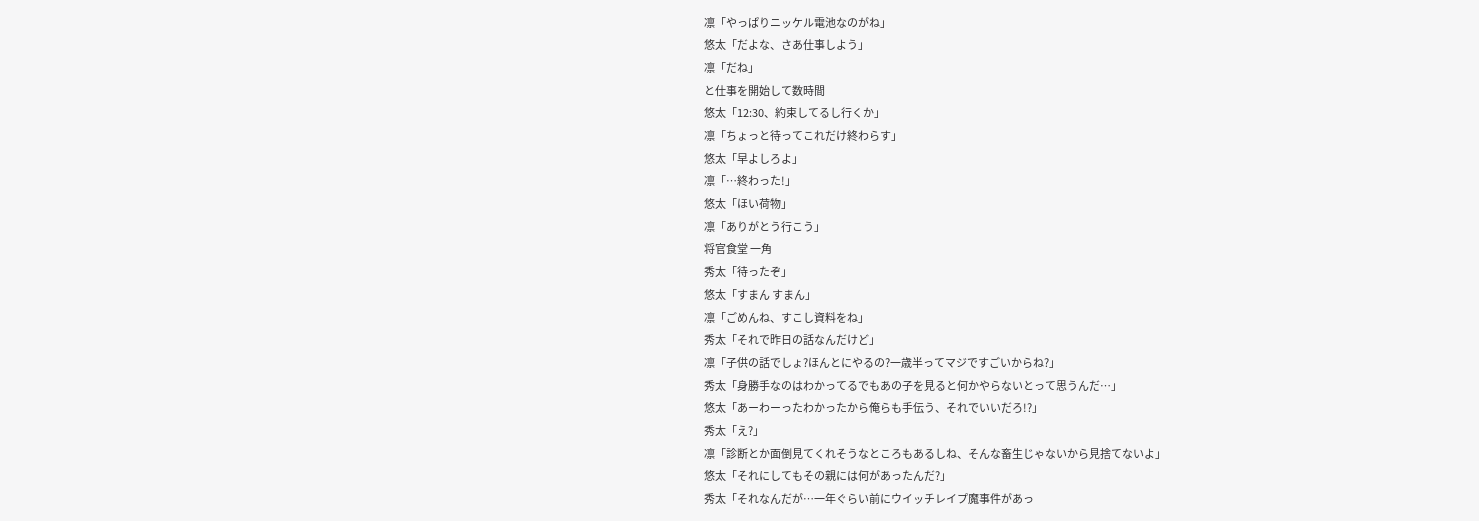凛「やっぱりニッケル電池なのがね」
悠太「だよな、さあ仕事しよう」
凛「だね」
と仕事を開始して数時間
悠太「12:30、約束してるし行くか」
凛「ちょっと待ってこれだけ終わらす」
悠太「早よしろよ」
凛「…終わった!」
悠太「ほい荷物」
凛「ありがとう行こう」
将官食堂 一角
秀太「待ったぞ」
悠太「すまん すまん」
凛「ごめんね、すこし資料をね」
秀太「それで昨日の話なんだけど」
凛「子供の話でしょ?ほんとにやるの?一歳半ってマジですごいからね?」
秀太「身勝手なのはわかってるでもあの子を見ると何かやらないとって思うんだ…」
悠太「あーわーったわかったから俺らも手伝う、それでいいだろ!?」
秀太「え?」
凛「診断とか面倒見てくれそうなところもあるしね、そんな畜生じゃないから見捨てないよ」
悠太「それにしてもその親には何があったんだ?」
秀太「それなんだが…一年ぐらい前にウイッチレイプ魔事件があっ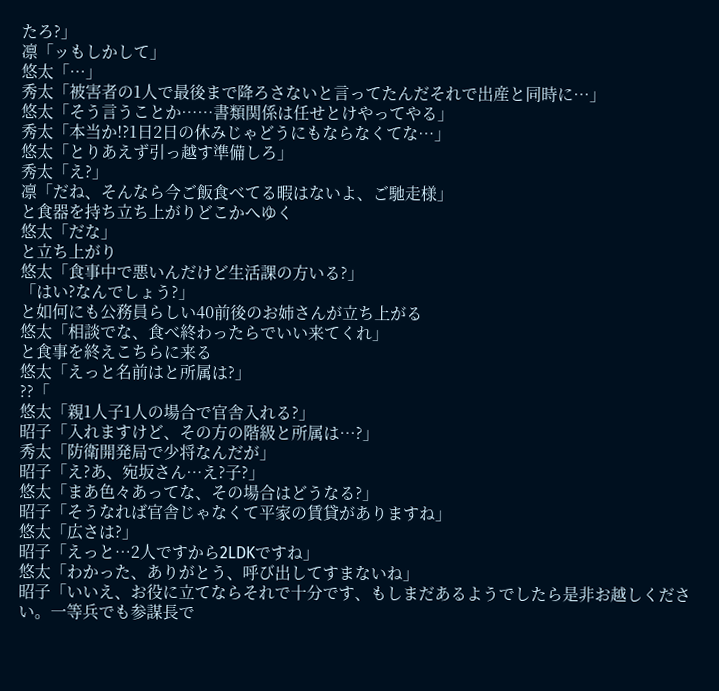たろ?」
凛「ッもしかして」
悠太「…」
秀太「被害者の1人で最後まで降ろさないと言ってたんだそれで出産と同時に…」
悠太「そう言うことか……書類関係は任せとけやってやる」
秀太「本当か!?1日2日の休みじゃどうにもならなくてな…」
悠太「とりあえず引っ越す準備しろ」
秀太「え?」
凛「だね、そんなら今ご飯食べてる暇はないよ、ご馳走様」
と食器を持ち立ち上がりどこかへゆく
悠太「だな」
と立ち上がり
悠太「食事中で悪いんだけど生活課の方いる?」
「はい?なんでしょう?」
と如何にも公務員らしい40前後のお姉さんが立ち上がる
悠太「相談でな、食べ終わったらでいい来てくれ」
と食事を終えこちらに来る
悠太「えっと名前はと所属は?」
??「
悠太「親1人子1人の場合で官舎入れる?」
昭子「入れますけど、その方の階級と所属は…?」
秀太「防衛開発局で少将なんだが」
昭子「え?あ、宛坂さん…え?子?」
悠太「まあ色々あってな、その場合はどうなる?」
昭子「そうなれば官舎じゃなくて平家の賃貸がありますね」
悠太「広さは?」
昭子「えっと…2人ですから2LDKですね」
悠太「わかった、ありがとう、呼び出してすまないね」
昭子「いいえ、お役に立てならそれで十分です、もしまだあるようでしたら是非お越しください。一等兵でも参謀長で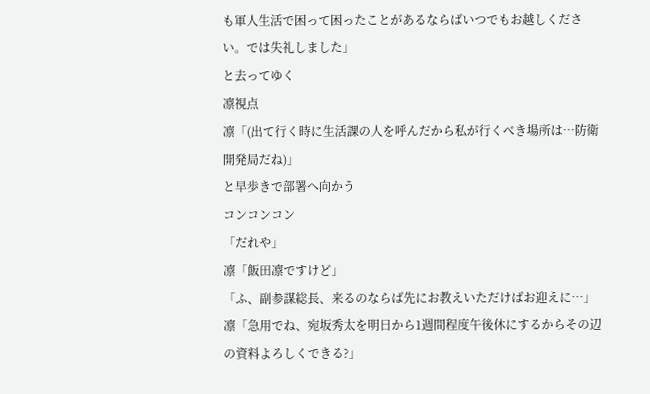も軍人生活で困って困ったことがあるならばいつでもお越しください。では失礼しました」
と去ってゆく
凛視点
凛「(出て行く時に生活課の人を呼んだから私が行くべき場所は…防衛開発局だね)」
と早歩きで部署へ向かう
コンコンコン
「だれや」
凛「飯田凛ですけど」
「ふ、副参謀総長、来るのならば先にお教えいただけばお迎えに…」
凛「急用でね、宛坂秀太を明日から1週間程度午後休にするからその辺の資料よろしくできる?」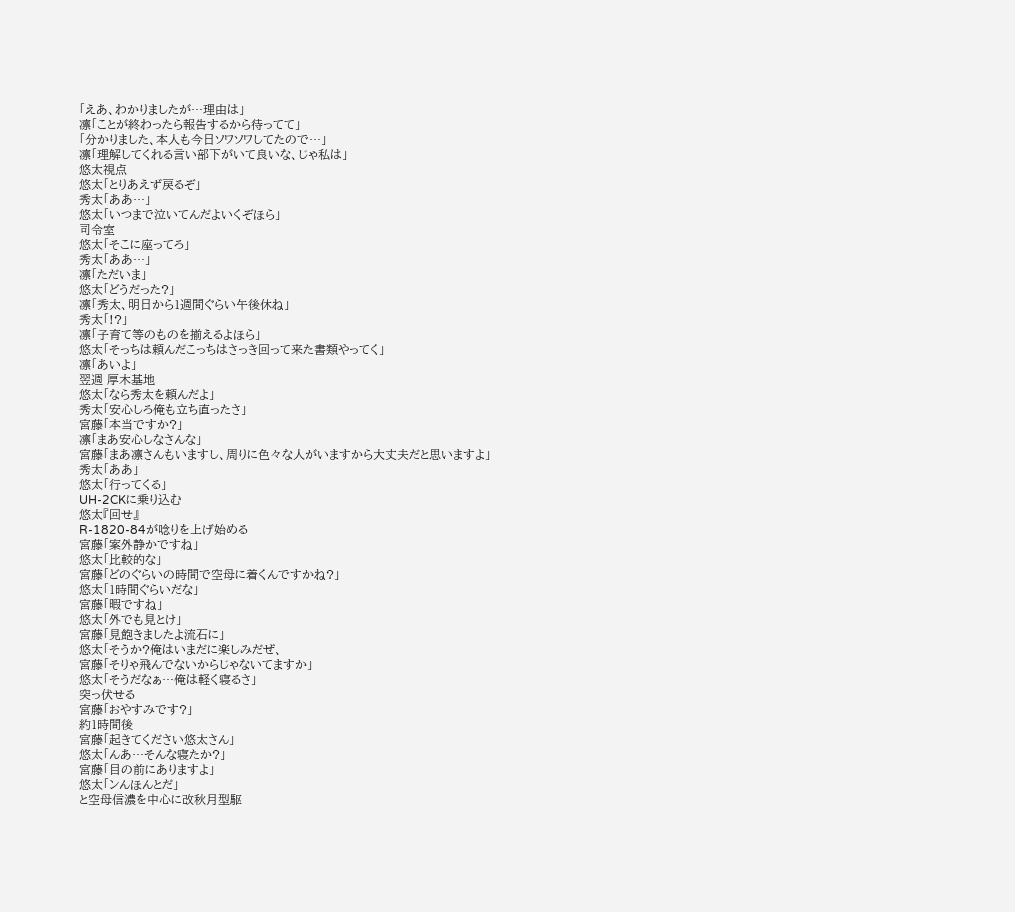「えあ、わかりましたが…理由は」
凛「ことが終わったら報告するから待ってて」
「分かりました、本人も今日ソワソワしてたので…」
凛「理解してくれる言い部下がいて良いな、じゃ私は」
悠太視点
悠太「とりあえず戻るぞ」
秀太「ああ…」
悠太「いつまで泣いてんだよいくぞほら」
司令室
悠太「そこに座ってろ」
秀太「ああ…」
凛「ただいま」
悠太「どうだった?」
凛「秀太、明日から1週間ぐらい午後休ね」
秀太「!?」
凛「子育て等のものを揃えるよほら」
悠太「そっちは頼んだこっちはさっき回って来た書類やってく」
凛「あいよ」
翌週 厚木基地
悠太「なら秀太を頼んだよ」
秀太「安心しろ俺も立ち直ったさ」
宮藤「本当ですか?」
凛「まあ安心しなさんな」
宮藤「まあ凛さんもいますし、周りに色々な人がいますから大丈夫だと思いますよ」
秀太「ああ」
悠太「行ってくる」
UH-2CKに乗り込む
悠太『回せ』
R-1820-84が唸りを上げ始める
宮藤「案外静かですね」
悠太「比較的な」
宮藤「どのぐらいの時間で空母に着くんですかね?」
悠太「1時間ぐらいだな」
宮藤「暇ですね」
悠太「外でも見とけ」
宮藤「見飽きましたよ流石に」
悠太「そうか?俺はいまだに楽しみだぜ、
宮藤「そりゃ飛んでないからじゃないてますか」
悠太「そうだなぁ…俺は軽く寝るさ」
突っ伏せる
宮藤「おやすみです?」
約1時間後
宮藤「起きてください悠太さん」
悠太「んあ…そんな寝たか?」
宮藤「目の前にありますよ」
悠太「ンんほんとだ」
と空母信濃を中心に改秋月型駆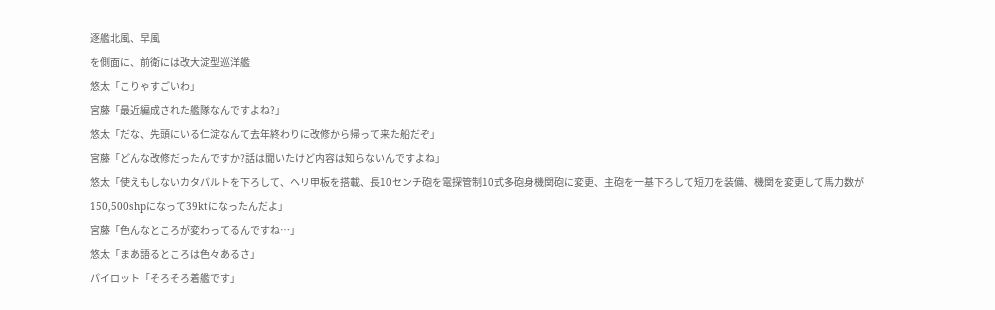逐艦北風、早風
を側面に、前衛には改大淀型巡洋艦
悠太「こりゃすごいわ」
宮藤「最近編成された艦隊なんですよね?」
悠太「だな、先頭にいる仁淀なんて去年終わりに改修から帰って来た船だぞ」
宮藤「どんな改修だったんですか?話は聞いたけど内容は知らないんですよね」
悠太「使えもしないカタパルトを下ろして、ヘリ甲板を搭載、長10センチ砲を電探管制10式多砲身機関砲に変更、主砲を一基下ろして短刀を装備、機関を変更して馬力数が150,500shpになって39ktになったんだよ」
宮藤「色んなところが変わってるんですね…」
悠太「まあ語るところは色々あるさ」
パイロット「そろそろ着艦です」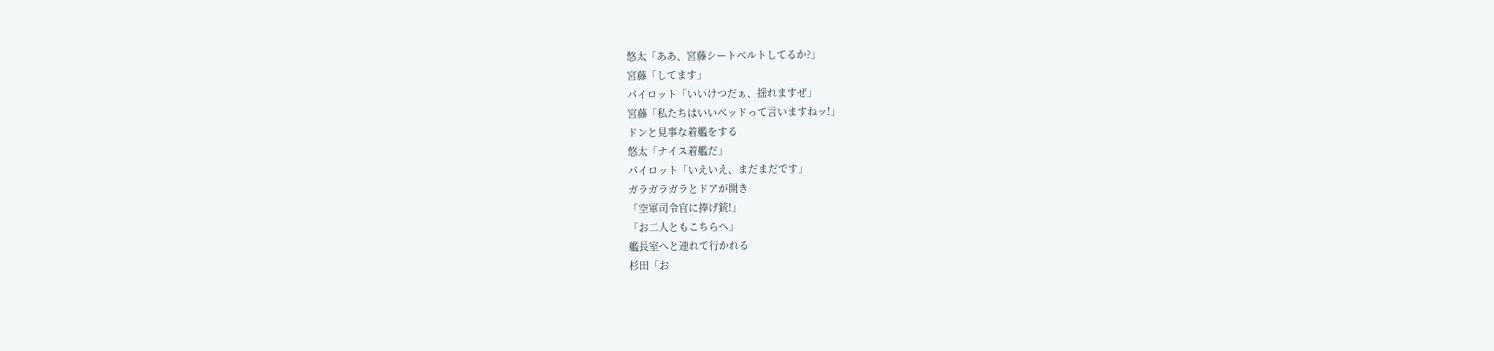悠太「ああ、宮藤シートベルトしてるか?」
宮藤「してます」
パイロット「いいけつだぁ、揺れますぜ」
宮藤「私たちはいいベッドって言いますねッ!」
ドンと見事な着艦をする
悠太「ナイス着艦だ」
パイロット「いえいえ、まだまだです」
ガラガラガラとドアが開き
「空軍司令官に捧げ銃!」
「お二人ともこちらへ」
艦長室へと連れて行かれる
杉田「お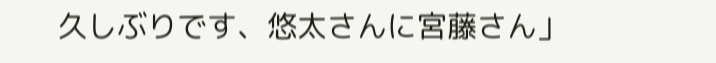久しぶりです、悠太さんに宮藤さん」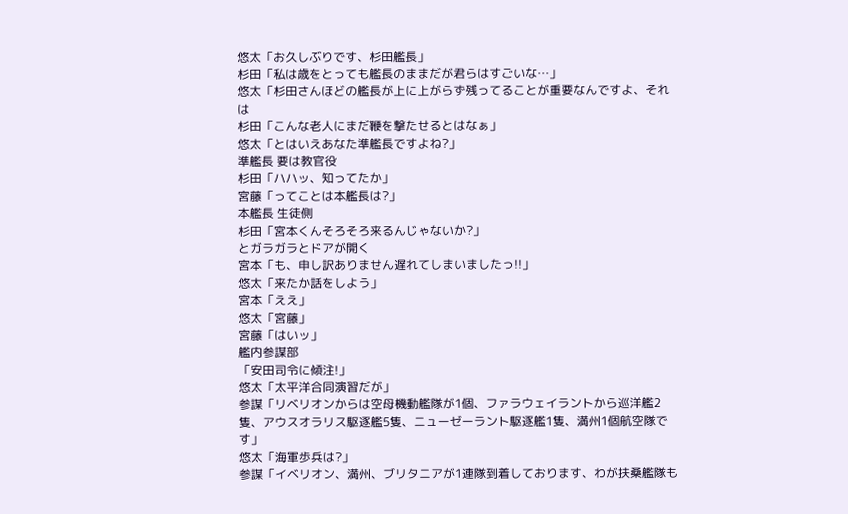悠太「お久しぶりです、杉田艦長」
杉田「私は歳をとっても艦長のままだが君らはすごいな…」
悠太「杉田さんほどの艦長が上に上がらず残ってることが重要なんですよ、それは
杉田「こんな老人にまだ鞭を撃たせるとはなぁ」
悠太「とはいえあなた準艦長ですよね?」
準艦長 要は教官役
杉田「ハハッ、知ってたか」
宮藤「ってことは本艦長は?」
本艦長 生徒側
杉田「宮本くんそろそろ来るんじゃないか?」
とガラガラとドアが開く
宮本「も、申し訳ありません遅れてしまいましたっ!!」
悠太「来たか話をしよう」
宮本「ええ」
悠太「宮藤」
宮藤「はいッ」
艦内参謀部
「安田司令に傾注!」
悠太「太平洋合同演習だが」
参謀「リベリオンからは空母機動艦隊が1個、ファラウェイラントから巡洋艦2隻、アウスオラリス駆逐艦5隻、ニューゼーラント駆逐艦1隻、満州1個航空隊です」
悠太「海軍歩兵は?」
参謀「イベリオン、満州、ブリタニアが1連隊到着しております、わが扶桑艦隊も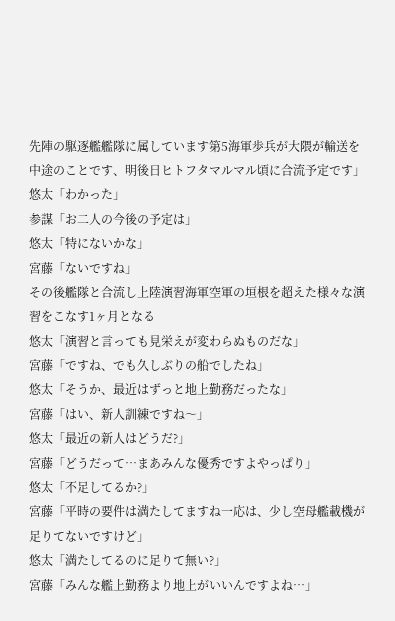先陣の駆逐艦艦隊に属しています第5海軍歩兵が大隈が輸送を中途のことです、明後日ヒトフタマルマル頃に合流予定です」
悠太「わかった」
参謀「お二人の今後の予定は」
悠太「特にないかな」
宮藤「ないですね」
その後艦隊と合流し上陸演習海軍空軍の垣根を超えた様々な演習をこなす1ヶ月となる
悠太「演習と言っても見栄えが変わらぬものだな」
宮藤「ですね、でも久しぶりの船でしたね」
悠太「そうか、最近はずっと地上勤務だったな」
宮藤「はい、新人訓練ですね〜」
悠太「最近の新人はどうだ?」
宮藤「どうだって…まあみんな優秀ですよやっぱり」
悠太「不足してるか?」
宮藤「平時の要件は満たしてますね一応は、少し空母艦載機が足りてないですけど」
悠太「満たしてるのに足りて無い?」
宮藤「みんな艦上勤務より地上がいいんですよね…」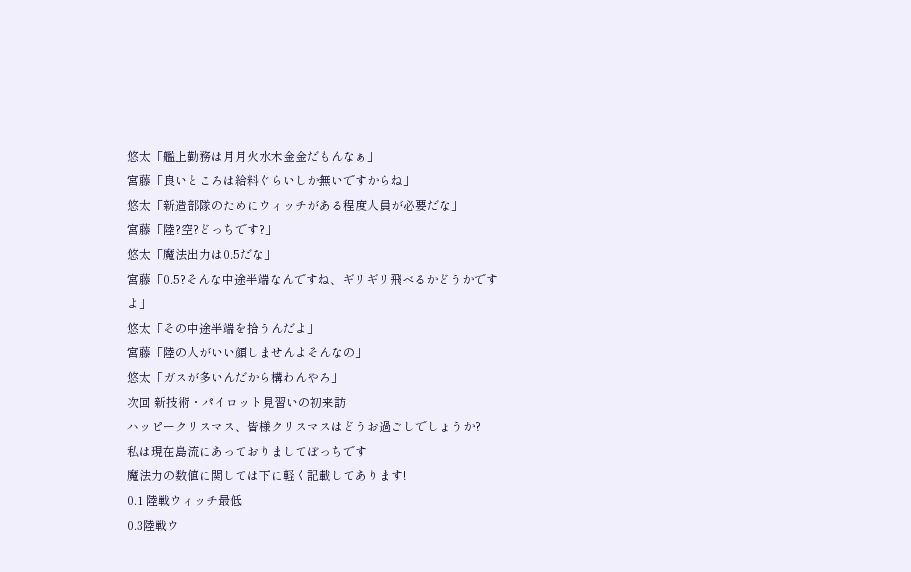悠太「艦上勤務は月月火水木金金だもんなぁ」
宮藤「良いところは給料ぐらいしか無いですからね」
悠太「新造部隊のためにウィッチがある程度人員が必要だな」
宮藤「陸?空?どっちです?」
悠太「魔法出力は0.5だな」
宮藤「0.5?そんな中途半端なんですね、ギリギリ飛べるかどうかですよ」
悠太「その中途半端を拾うんだよ」
宮藤「陸の人がいい顔しませんよそんなの」
悠太「ガスが多いんだから構わんやろ」
次回 新技術・パイロット見習いの初来訪
ハッピークリスマス、皆様クリスマスはどうお過ごしでしょうか?
私は現在島流にあっておりましてぼっちです
魔法力の数値に関しては下に軽く記載してあります!
0.1 陸戦ウィッチ最低
0.3陸戦ウ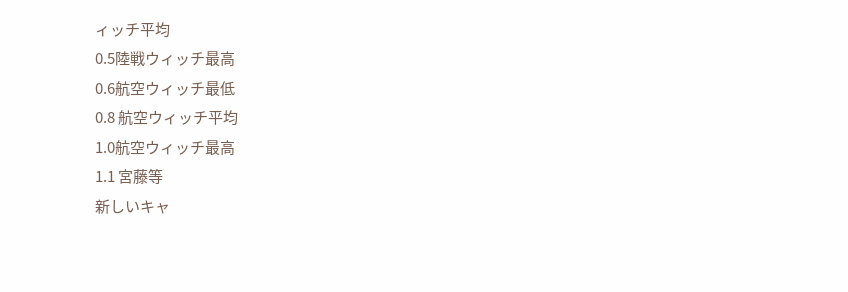ィッチ平均
0.5陸戦ウィッチ最高
0.6航空ウィッチ最低
0.8 航空ウィッチ平均
1.0航空ウィッチ最高
1.1 宮藤等
新しいキャ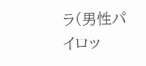ラ(男性パイロッ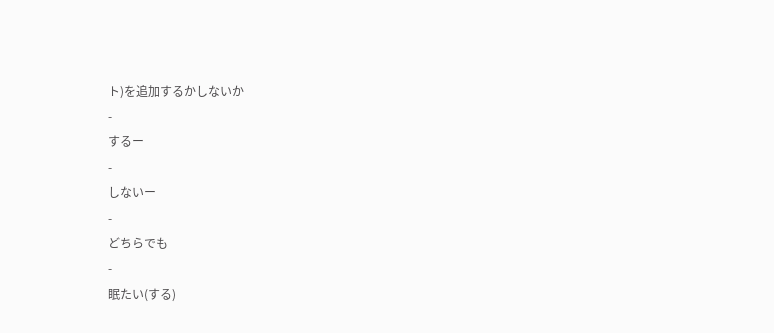ト)を追加するかしないか
-
するー
-
しないー
-
どちらでも
-
眠たい(する)